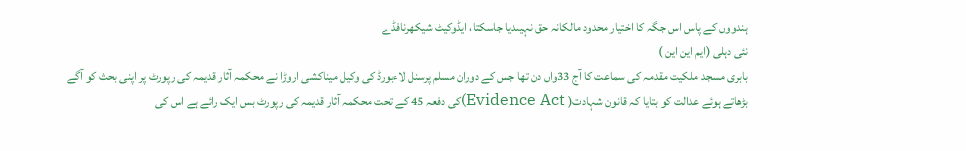ہندووں کے پاس اس جگہ کا اختیار محدود مالکانہ حق نہیںدیا جاسکتا، ایڈوکیٹ شیکھرنافڈے
نئی دہلی (ایم این این )
بابری مسجد ملکیت مقدمہ کی سماعت کا آج 33واں دن تھا جس کے دوران مسلم پرسنل لاءبورڈ کی وکیل میناکشی اروڑا نے محکمہ آثار قدیمہ کی رپورٹ پر اپنی بحث کو آگے بڑھاتے ہوئے عدالت کو بتایا کہ قانون شہادت( Evidence Act)کی دفعہ 45 کے تحت محکمہ آثار قدیمہ کی رپورٹ بس ایک رائے ہے اس کی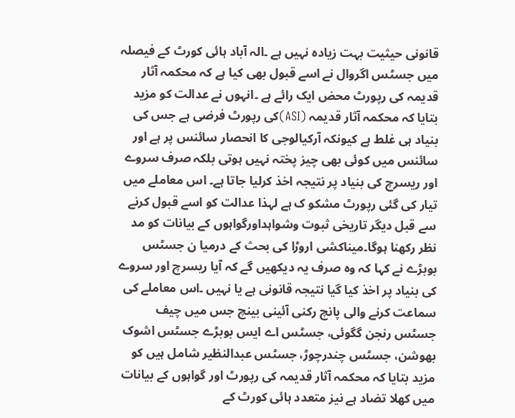قانونی حیثیت بہت زیادہ نہیں ہے ۔الہ آباد ہائی کورٹ کے فیصلہ میں جسٹس اگروال نے اسے قبول بھی کیا ہے کہ محکمہ آثار قدیمہ کی رپورٹ محض ایک رائے ہے ۔انہوں نے عدالت کو مزید بتایا کہ محکمہ آثار قدیمہ (ASI)کی رپورٹ فرضی ہے جس کی بنیاد ہی غلط ہے کیونکہ آرکیالوجی کا انحصار سائنس پر ہے اور سائنس میں کوئی بھی چیز پختہ نہیں ہوتی بلکہ صرف سروے اور ریسرچ کی بنیاد پر نتیجہ اخذ کرلیا جاتا ہے۔ اس معاملے میں تیار کی گئی رپورٹ مشکو ک ہے لہذا عدالت کو اسے قبول کرنے سے قبل دیگر تاریخی ثبوت وشواہداورگواہوں کے بیانات کو مد نظر رکھنا ہوگا۔میناکشی اروڑا کی بحث کے درمیا ن جسٹس بوبڑے نے کہا کہ وہ صرف یہ دیکھیں گے کہ آیا ریسرچ اور سروے کی بنیاد پر اخذ کیا گیا نتیجہ قانونی ہے یا نہیں ۔اس معاملے کی سماعت کرنے والی پانچ رکنی آئینی بینچ جس میں چیف جسٹس رنجن گگوئی، جسٹس اے ایس بوبڑے جسٹس اشوک بھوشن، جسٹس چندرچوڑ، جسٹس عبدالنظیر شامل ہیں کو مزید بتایا کہ محکمہ آثار قدیمہ کی رپورٹ اور گواہوں کے بیانات میں کھلا تضاد ہے نیز متعدد ہائی کورٹ کے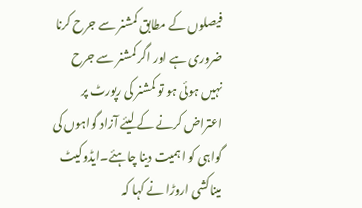فیصلوں کے مطابق کمشنر سے جرح کرنا ضروری ہے اور اگر کمشنر سے جرح نہیں ہوئی ہو تو کمشنر کی رپورٹ پر اعتراض کرنے کے لیئے آزاد گواہوں کی گواہی کو اہمیت دینا چاہئے۔ایڈوکیٹ میناکشی اروڑا نے کہا کہ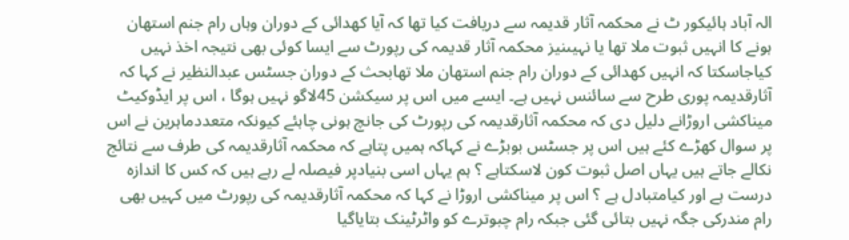الہ آباد ہائیکور ٹ نے محکمہ آثار قدیمہ سے دریافت کیا تھا کہ آیا کھدائی کے دوران وہاں رام جنم استھان ہونے کا انہیں ثبوت ملا تھا یا نہیںنیز محکمہ آثار قدیمہ کی رپورٹ سے ایسا کوئی بھی نتیجہ اخذ نہیں کیاجاسکتا کہ انہیں کھدائی کے دوران رام جنم استھان ملا تھابحث کے دوران جسٹس عبدالنظیر نے کہا کہ آثارقدیمہ پوری طرح سے سائنس نہیں ہے۔ ایسے میں اس پر سیکشن 45لاگو نہیں ہوگا ، اس پر ایڈوکیٹ میناکشی اروڑانے دلیل دی کہ محکمہ آثارقدیمہ کی رپورٹ کی جانچ ہونی چاہئے کیونکہ متعددماہرین نے اس پر سوال کھڑے کئے ہیں اس پر جسٹس بوبڑے نے کہاکہ ہمیں پتاہے کہ محکمہ آثارقدیمہ کی طرف سے نتائج نکالے جاتے ہیں یہاں اصل ثبوت کون لاسکتاہے ؟ ہم یہاں اسی بنیادپر فیصلہ لے رہے ہیں کہ کس کا اندازہ درست ہے اور کیامتبادل ہے ؟ اس پر میناکشی اروڑا نے کہا کہ محکمہ آثارقدیمہ کی رپورٹ میں کہیں بھی رام مندرکی جگہ نہیں بتائی گئی جبکہ رام چبوترے کو واٹرٹینک بتایاگیا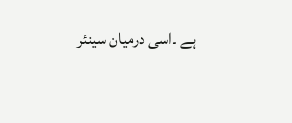ہے ۔اسی درمیان سینئر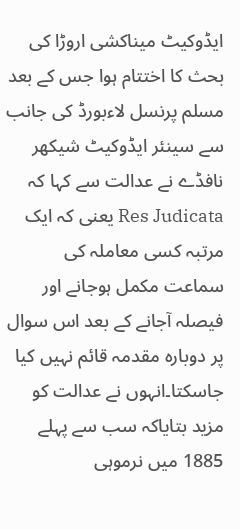ایڈوکیٹ میناکشی اروڑا کی بحث کا اختتام ہوا جس کے بعد مسلم پرنسل لاءبورڈ کی جانب سے سینئر ایڈوکیٹ شیکھر نافڈے نے عدالت سے کہا کہ Res Judicata یعنی کہ ایک مرتبہ کسی معاملہ کی سماعت مکمل ہوجانے اور فیصلہ آجانے کے بعد اس سوال پر دوبارہ مقدمہ قائم نہیں کیا جاسکتا۔انہوں نے عدالت کو مزید بتایاکہ سب سے پہلے 1885 میں نرموہی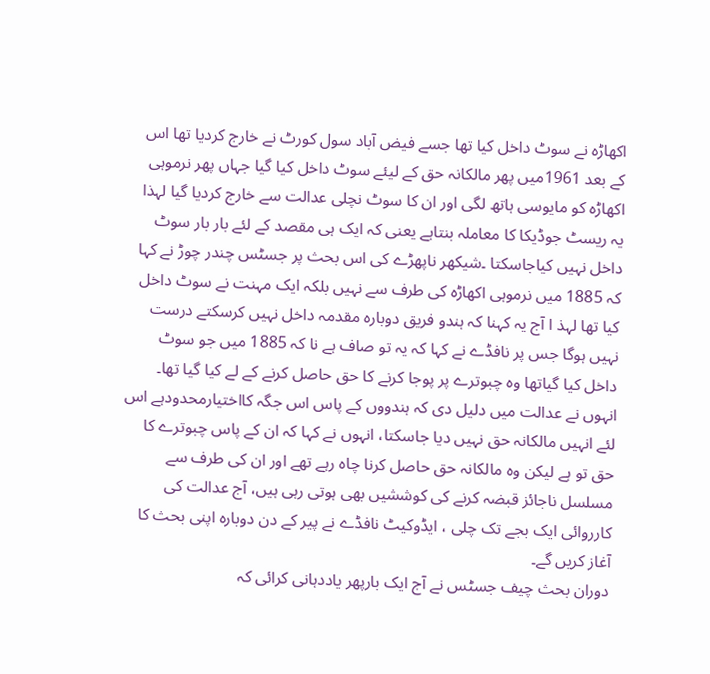اکھاڑہ نے سوٹ داخل کیا تھا جسے فیض آباد سول کورٹ نے خارج کردیا تھا اس کے بعد 1961میں پھر مالکانہ حق کے لیئے سوٹ داخل کیا گیا جہاں پھر نرموہی اکھاڑہ کو مایوسی ہاتھ لگی اور ان کا سوٹ نچلی عدالت سے خارج کردیا گیا لہذا یہ ریسٹ جوڈیکا کا معاملہ بنتاہے یعنی کہ ایک ہی مقصد کے لئے بار بار سوٹ داخل نہیں کیاجاسکتا ۔شیکھر ناپھڑے کی اس بحث پر جسٹس چندر چوڑ نے کہا کہ 1885 میں نرموہی اکھاڑہ کی طرف سے نہیں بلکہ ایک مہنت نے سوٹ داخل کیا تھا لہذ ا آج یہ کہنا کہ ہندو فریق دوبارہ مقدمہ داخل نہیں کرسکتے درست نہیں ہوگا جس پر نافڈے نے کہا کہ یہ تو صاف ہے نا کہ 1885 میں جو سوٹ داخل کیا گیاتھا وہ چبوترے پر پوجا کرنے کا حق حاصل کرنے کے لے کیا گیا تھا۔ انہوں نے عدالت میں دلیل دی کہ ہندووں کے پاس اس جگہ کااختیارمحدودہے اس لئے انہیں مالکانہ حق نہیں دیا جاسکتا، انہوں نے کہا کہ ان کے پاس چبوترے کا حق تو ہے لیکن وہ مالکانہ حق حاصل کرنا چاہ رہے تھے اور ان کی طرف سے مسلسل ناجائز قبضہ کرنے کی کوششیں بھی ہوتی رہی ہیں، آج عدالت کی کارروائی ایک بجے تک چلی ، ایڈوکیٹ نافڈے نے پیر کے دن دوبارہ اپنی بحث کا آغاز کریں گے۔
دوران بحث چیف جسٹس نے آج ایک بارپھر یاددہانی کرائی کہ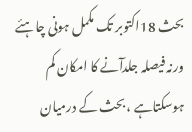بحث 18اکتوبر تک مکمل ہونی چاہئے ورنہ فیصلہ جلدآنے کا امکان کم ہوسکتاہے ، بحث کے درمیان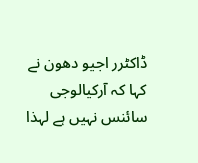ڈاکٹرر اجیو دھون نے کہا کہ آرکیالوجی سائنس نہیں ہے لہذا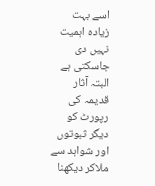اسے بہت زیادہ اہمیت نہیں دی جاسکتی ہے البتہ آثار قدیمہ کی رپورٹ کو دیگر ثبوتوں اور شواہد سے ملاکر دیکھنا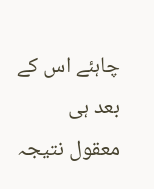چاہئے اس کے بعد ہی معقول نتیجہ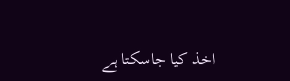اخذ کیا جاسکتا ہے